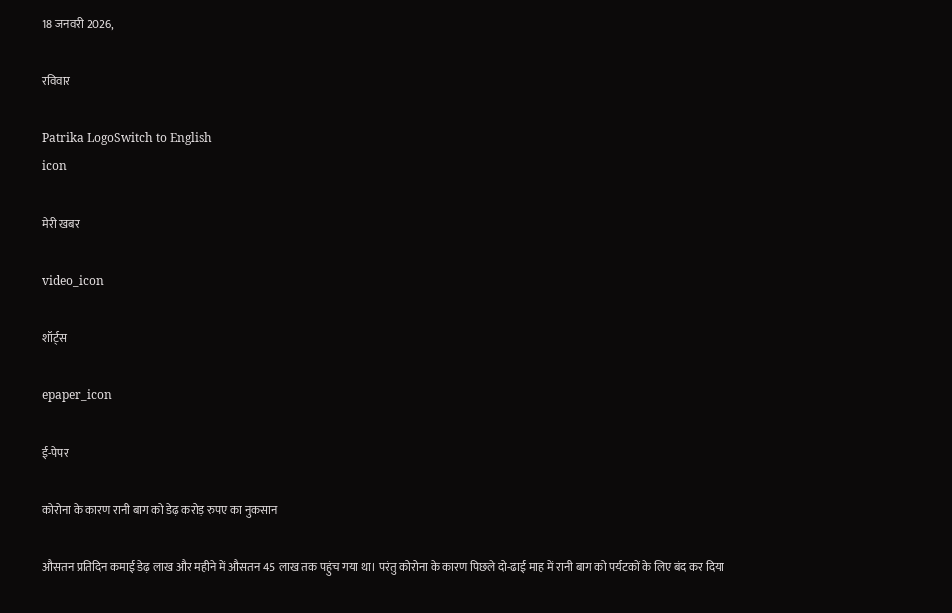18 जनवरी 2026,

रविवार

Patrika LogoSwitch to English
icon

मेरी खबर

video_icon

शॉर्ट्स

epaper_icon

ई-पेपर

कोरोना के कारण रानी बाग को डेढ़ करोड़ रुपए का नुकसान

औसतन प्रतिदिन कमाई डेढ़ लाख और महीने में औसतन 45 लाख तक पहुंच गया था। परंतु कोरोना के कारण पिछले दो-ढाई माह में रानी बाग को पर्यटकों के लिए बंद कर दिया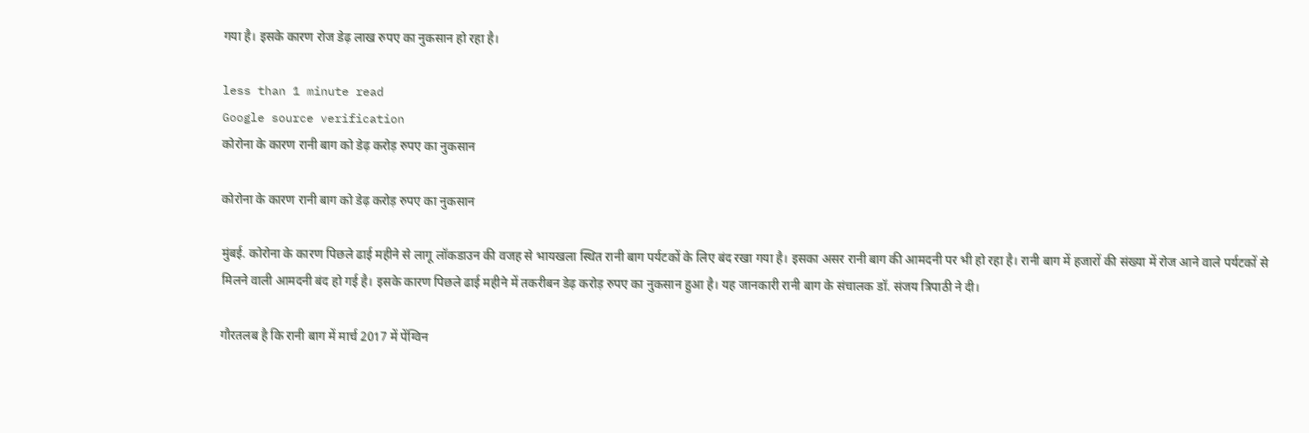गया है। इसके कारण रोज डेढ़ लाख रुपए का नुकसान हो रहा है।

less than 1 minute read
Google source verification
कोरोना के कारण रानी बाग को डेढ़ करोड़ रुपए का नुकसान

कोरोना के कारण रानी बाग को डेढ़ करोड़ रुपए का नुकसान

मुंबई. कोरोना के कारण पिछले ढाई महीने से लागू लॉकडाउन की वजह से भायखला स्थित रानी बाग पर्यटकों के लिए बंद रखा गया है। इसका असर रानी बाग की आमदनी पर भी हो रहा है। रानी बाग में हजारों की संख्या में रोज आने वाले पर्यटकों से मिलने वाली आमदनी बंद हो गई है। इसके कारण पिछले ढाई महीने में तकरीबन डेढ़ करोड़ रुपए का नुकसान हुआ है। यह जानकारी रानी बाग के संचालक डॉ. संजय त्रिपाठी ने दी।

गौरतलब है कि रानी बाग में मार्च 2017 में पेंग्विन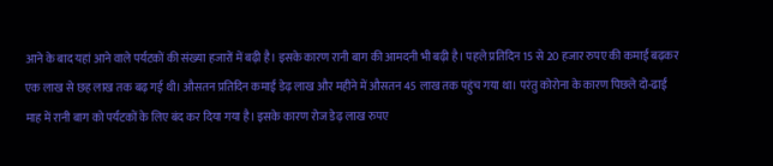आने के बाद यहां आने वाले पर्यटकों की संख्या हजारों में बढ़ी है। इसके कारण रानी बाग की आमदनी भी बढ़ी है। पहले प्रतिदिन 15 से 20 हजार रुपए की कमाई बढ़कर एक लाख से छह लाख तक बढ़ गई थी। औसतन प्रतिदिन कमाई डेढ़ लाख और महीने में औसतन 45 लाख तक पहुंच गया था। परंतु कोरोना के कारण पिछले दो-ढाई माह में रानी बाग को पर्यटकों के लिए बंद कर दिया गया है। इसके कारण रोज डेढ़ लाख रुपए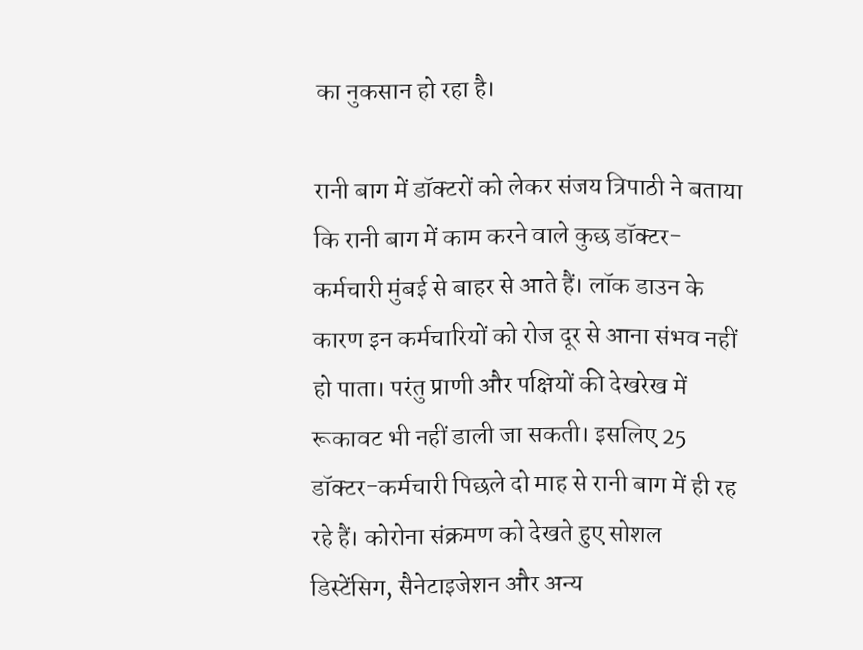का नुकसान हो रहा है।

रानी बाग में डॉक्टरों को लेकर संजय त्रिपाठी ने बताया कि रानी बाग में काम करने वाले कुछ डॉक्टर-कर्मचारी मुंबई से बाहर से आते हैं। लॉक डाउन के कारण इन कर्मचारियों को रोज दूर से आना संभव नहीं हो पाता। परंतु प्राणी और पक्षियों की देखरेख में रूकावट भी नहीं डाली जा सकती। इसलिए 25 डॉक्टर-कर्मचारी पिछले दो माह से रानी बाग में ही रह रहे हैं। कोरोना संक्रमण को देखते हुए सोशल डिस्टेंसिग, सैनेटाइजेशन और अन्य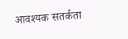आवश्यक सतर्कता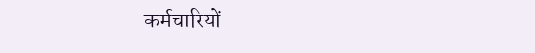कर्मचारियों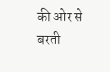की ओर से बरती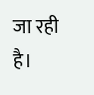जा रही है।